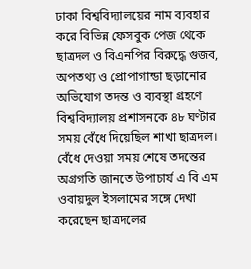ঢাকা বিশ্ববিদ্যালয়ের নাম ব্যবহার করে বিভিন্ন ফেসবুক পেজ থেকে ছাত্রদল ও বিএনপির বিরুদ্ধে গুজব, অপতথ্য ও প্রোপাগান্ডা ছড়ানোর অভিযোগ তদন্ত ও ব্যবস্থা গ্রহণে বিশ্ববিদ্যালয় প্রশাসনকে ৪৮ ঘণ্টার সময় বেঁধে দিয়েছিল শাখা ছাত্রদল। বেঁধে দেওয়া সময় শেষে তদন্তের অগ্রগতি জানতে উপাচার্য এ বি এম ওবায়দুল ইসলামের সঙ্গে দেখা করেছেন ছাত্রদলের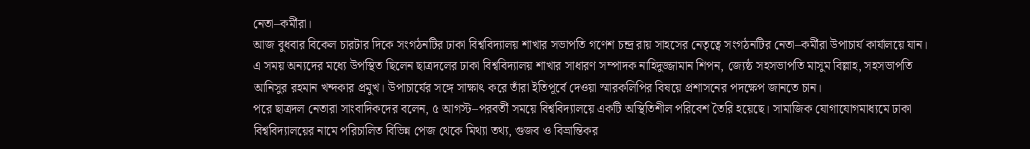নেতা–কর্মীরা।
আজ বুধবার বিকেল চারটার দিকে সংগঠনটির ঢাকা বিশ্ববিদ্যালয় শাখার সভাপতি গণেশ চন্দ্র রায় সাহসের নেতৃত্বে সংগঠনটির নেতা–কর্মীরা উপাচার্য কার্যালয়ে যান। এ সময় অন্যদের মধ্যে উপস্থিত ছিলেন ছাত্রদলের ঢাকা বিশ্ববিদ্যালয় শাখার সাধারণ সম্পাদক নাহিদুজ্জামান শিপন, জ্যেষ্ঠ সহসভাপতি মাসুম বিল্লাহ, সহসভাপতি আনিসুর রহমান খন্দকার প্রমুখ। উপাচার্যের সঙ্গে সাক্ষাৎ করে তাঁরা ইতিপূর্বে দেওয়া স্মারকলিপির বিষয়ে প্রশাসনের পদক্ষেপ জানতে চান।
পরে ছাত্রদল নেতারা সাংবাদিকদের বলেন, ৫ আগস্ট–পরবর্তী সময়ে বিশ্ববিদ্যালয়ে একটি অস্থিতিশীল পরিবেশ তৈরি হয়েছে। সামাজিক যোগাযোগমাধ্যমে ঢাকা বিশ্ববিদ্যালয়ের নামে পরিচালিত বিভিন্ন পেজ থেকে মিথ্যা তথ্য, গুজব ও বিভ্রান্তিকর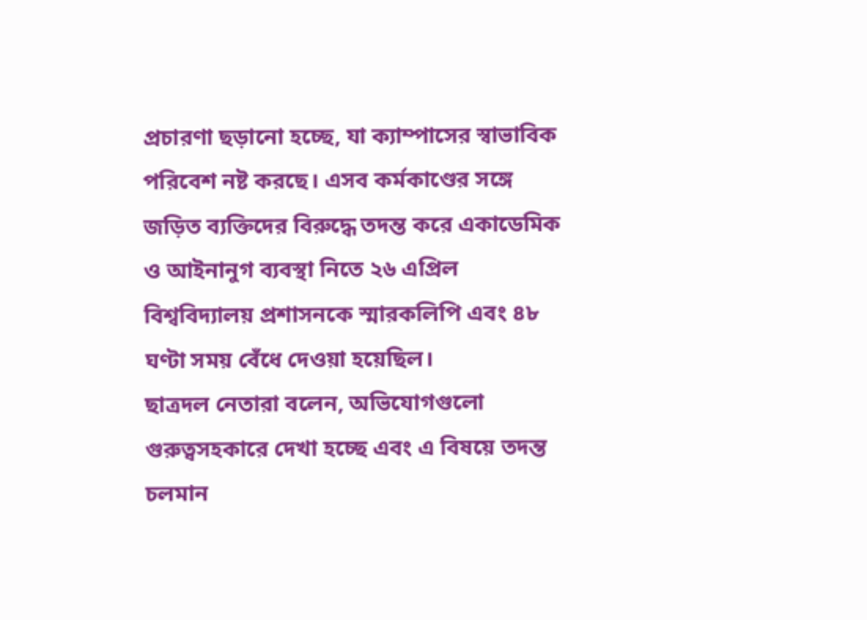প্রচারণা ছড়ানো হচ্ছে, যা ক্যাম্পাসের স্বাভাবিক পরিবেশ নষ্ট করছে। এসব কর্মকাণ্ডের সঙ্গে জড়িত ব্যক্তিদের বিরুদ্ধে তদন্ত করে একাডেমিক ও আইনানুগ ব্যবস্থা নিতে ২৬ এপ্রিল বিশ্ববিদ্যালয় প্রশাসনকে স্মারকলিপি এবং ৪৮ ঘণ্টা সময় বেঁধে দেওয়া হয়েছিল।
ছাত্রদল নেতারা বলেন, অভিযোগগুলো গুরুত্বসহকারে দেখা হচ্ছে এবং এ বিষয়ে তদন্ত চলমান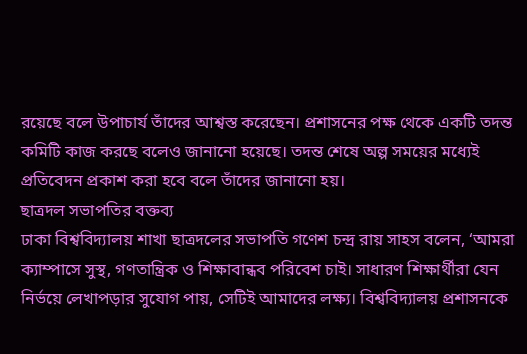রয়েছে বলে উপাচার্য তাঁদের আশ্বস্ত করেছেন। প্রশাসনের পক্ষ থেকে একটি তদন্ত কমিটি কাজ করছে বলেও জানানো হয়েছে। তদন্ত শেষে অল্প সময়ের মধ্যেই প্রতিবেদন প্রকাশ করা হবে বলে তাঁদের জানানো হয়।
ছাত্রদল সভাপতির বক্তব্য
ঢাকা বিশ্ববিদ্যালয় শাখা ছাত্রদলের সভাপতি গণেশ চন্দ্র রায় সাহস বলেন, ‘আমরা ক্যাম্পাসে সুস্থ, গণতান্ত্রিক ও শিক্ষাবান্ধব পরিবেশ চাই। সাধারণ শিক্ষার্থীরা যেন নির্ভয়ে লেখাপড়ার সুযোগ পায়, সেটিই আমাদের লক্ষ্য। বিশ্ববিদ্যালয় প্রশাসনকে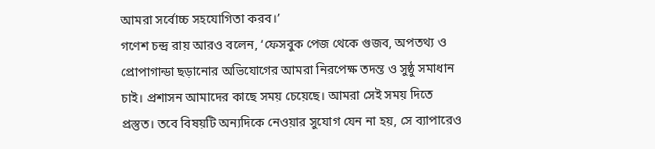আমরা সর্বোচ্চ সহযোগিতা করব।’
গণেশ চন্দ্র রায় আরও বলেন, ‘ফেসবুক পেজ থেকে গুজব, অপতথ্য ও প্রোপাগান্ডা ছড়ানোর অভিযোগের আমরা নিরপেক্ষ তদন্ত ও সুষ্ঠু সমাধান চাই। প্রশাসন আমাদের কাছে সময় চেয়েছে। আমরা সেই সময় দিতে প্রস্তুত। তবে বিষয়টি অন্যদিকে নেওয়ার সুযোগ যেন না হয়, সে ব্যাপারেও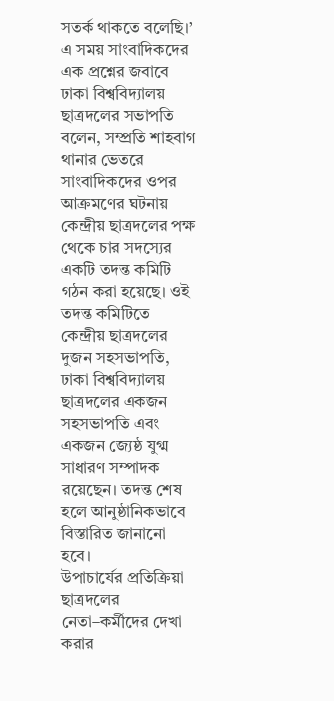সতর্ক থাকতে বলেছি।’
এ সময় সাংবাদিকদের এক প্রশ্নের জবাবে ঢাকা বিশ্ববিদ্যালয় ছাত্রদলের সভাপতি বলেন, সম্প্রতি শাহবাগ থানার ভেতরে সাংবাদিকদের ওপর আক্রমণের ঘটনায় কেন্দ্রীয় ছাত্রদলের পক্ষ থেকে চার সদস্যের একটি তদন্ত কমিটি গঠন করা হয়েছে। ওই তদন্ত কমিটিতে কেন্দ্রীয় ছাত্রদলের দুজন সহসভাপতি, ঢাকা বিশ্ববিদ্যালয় ছাত্রদলের একজন সহসভাপতি এবং একজন জ্যেষ্ঠ যুগ্ম সাধারণ সম্পাদক রয়েছেন। তদন্ত শেষ হলে আনুষ্ঠানিকভাবে বিস্তারিত জানানো হবে।
উপাচার্যের প্রতিক্রিয়া
ছাত্রদলের নেতা–কর্মীদের দেখা করার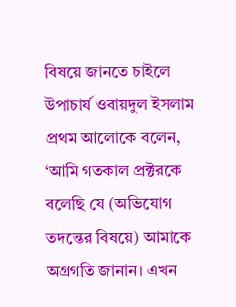বিষয়ে জানতে চাইলে উপাচার্য ওবায়দুল ইসলাম প্রথম আলোকে বলেন, ‘আমি গতকাল প্রক্টরকে বলেছি যে (অভিযোগ তদন্তের বিষয়ে) আমাকে অগ্রগতি জানান। এখন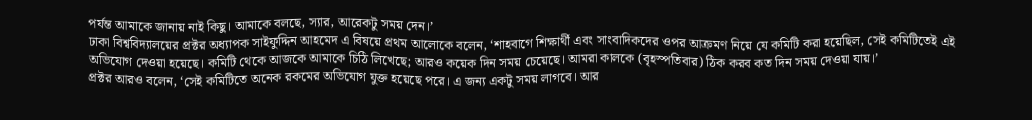পর্যন্ত আমাকে জানায় নাই কিছু। আমাকে বলছে, স্যার, আরেকটু সময় দেন।’
ঢাকা বিশ্ববিদ্যালয়ের প্রক্টর অধ্যাপক সাইফুদ্দিন আহমেদ এ বিষয়ে প্রথম আলোকে বলেন, ‘শাহবাগে শিক্ষার্থী এবং সাংবাদিকদের ওপর আক্রমণ নিয়ে যে কমিটি করা হয়েছিল, সেই কমিটিতেই এই অভিযোগ দেওয়া হয়েছে। কমিটি থেকে আজকে আমাকে চিঠি লিখেছে; আরও কয়েক দিন সময় চেয়েছে। আমরা কালকে (বৃহস্পতিবার) ঠিক করব কত দিন সময় দেওয়া যায়।’
প্রক্টর আরও বলেন, ‘সেই কমিটিতে অনেক রকমের অভিযোগ যুক্ত হয়েছে পরে। এ জন্য একটু সময় লাগবে। আর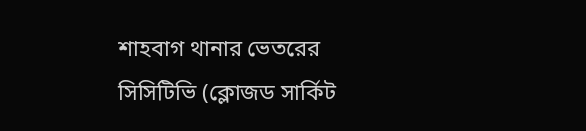শাহবাগ থানার ভেতরের সিসিটিভি (ক্লোজড সার্কিট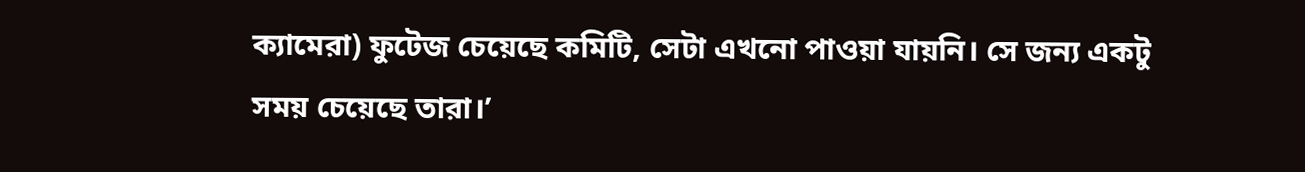ক্যামেরা) ফুটেজ চেয়েছে কমিটি, সেটা এখনো পাওয়া যায়নি। সে জন্য একটু সময় চেয়েছে তারা।’